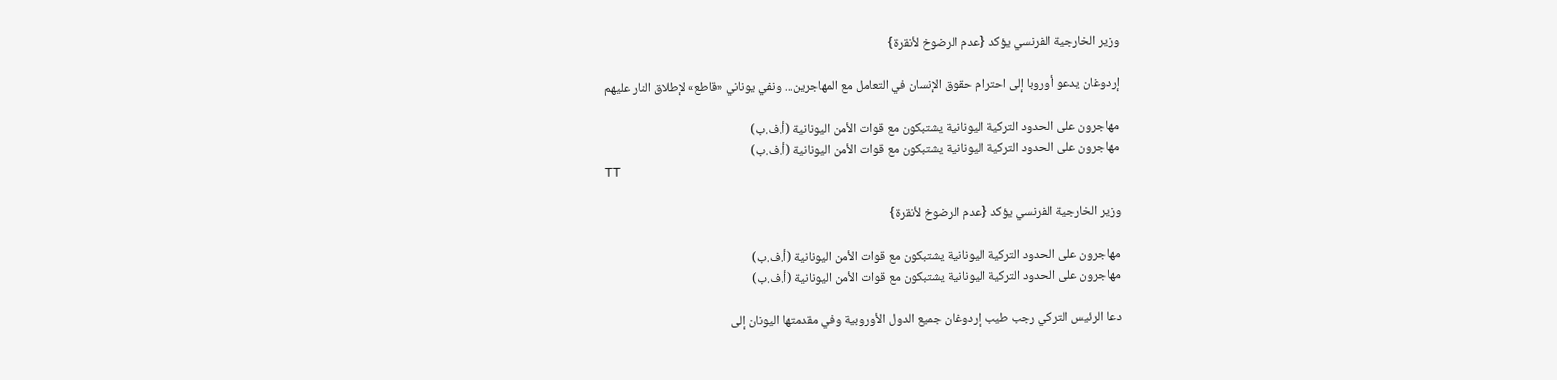وزير الخارجية الفرنسي يؤكد {عدم الرضوخ لأنقرة}

إردوغان يدعو أوروبا إلى احترام حقوق الإنسان في التعامل مع المهاجرين... ونفي يوناني «قاطع» لإطلاق النار عليهم

مهاجرون على الحدود التركية اليونانية يشتبكون مع قوات الأمن اليونانية (أ.ف.ب)
مهاجرون على الحدود التركية اليونانية يشتبكون مع قوات الأمن اليونانية (أ.ف.ب)
TT

وزير الخارجية الفرنسي يؤكد {عدم الرضوخ لأنقرة}

مهاجرون على الحدود التركية اليونانية يشتبكون مع قوات الأمن اليونانية (أ.ف.ب)
مهاجرون على الحدود التركية اليونانية يشتبكون مع قوات الأمن اليونانية (أ.ف.ب)

دعا الرئيس التركي رجب طيب إردوغان جميع الدول الأوروبية وفي مقدمتها اليونان إلى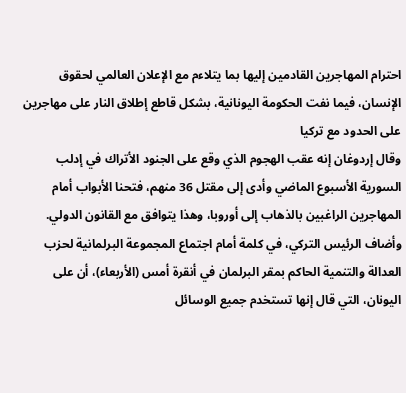احترام المهاجرين القادمين إليها بما يتلاءم مع الإعلان العالمي لحقوق الإنسان، فيما نفت الحكومة اليونانية، بشكل قاطع إطلاق النار على مهاجرين على الحدود مع تركيا
وقال إردوغان إنه عقب الهجوم الذي وقع على الجنود الأتراك في إدلب السورية الأسبوع الماضي وأدى إلى مقتل 36 منهم، فتحنا الأبواب أمام المهاجرين الراغبين بالذهاب إلى أوروبا، وهذا يتوافق مع القانون الدولي. وأضاف الرئيس التركي، في كلمة أمام اجتماع المجموعة البرلمانية لحزب العدالة والتنمية الحاكم بمقر البرلمان في أنقرة أمس (الأربعاء)، أن على اليونان، التي قال إنها تستخدم جميع الوسائل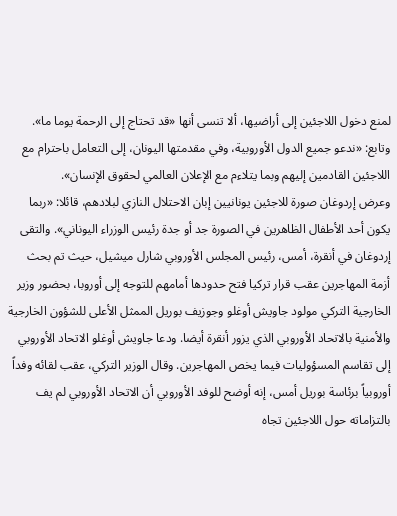لمنع دخول اللاجئين إلى أراضيها، ألا تنسى أنها «قد تحتاج إلى الرحمة يوما ما». وتابع: «ندعو جميع الدول الأوروبية، وفي مقدمتها اليونان، إلى التعامل باحترام مع اللاجئين القادمين إليهم وبما يتلاءم مع الإعلان العالمي لحقوق الإنسان».
وعرض إردوغان صورة للاجئين يونانيين إبان الاحتلال النازي لبلادهم، قائلا: «ربما يكون أحد الأطفال الظاهرين في الصورة جد أو جدة رئيس الوزراء اليوناني». والتقى إردوغان في أنقرة، أمس، رئيس المجلس الأوروبي شارل ميشيل، حيث تم بحث أزمة المهاجرين عقب قرار تركيا فتح حدودها أمامهم للتوجه إلى أوروبا، بحضور وزير الخارجية التركي مولود جاويش أوغلو وجوزيف بوريل الممثل الأعلى للشؤون الخارجية والأمنية بالاتحاد الأوروبي الذي يزور أنقرة أيضا. ودعا جاويش أوغلو الاتحاد الأوروبي إلى تقاسم المسؤوليات فيما يخص المهاجرين. وقال الوزير التركي، عقب لقائه وفداً أوروبياً برئاسة بوريل أمس، إنه أوضح للوفد الأوروبي أن الاتحاد الأوروبي لم يف بالتزاماته حول اللاجئين تجاه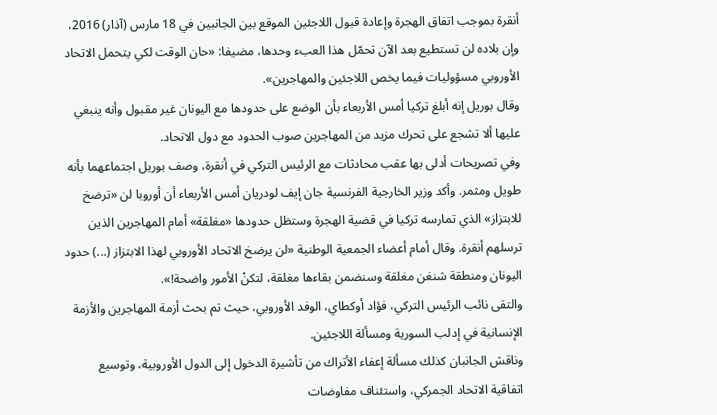أنقرة بموجب اتفاق الهجرة وإعادة قبول اللاجئين الموقع بين الجانبين في 18 مارس (آذار) 2016، وإن بلاده لن تستطيع بعد الآن تحمّل هذا العبء وحدها، مضيفا: «حان الوقت لكي يتحمل الاتحاد الأوروبي مسؤوليات فيما يخص اللاجئين والمهاجرين».
وقال بوريل إنه أبلغ تركيا أمس الأربعاء بأن الوضع على حدودها مع اليونان غير مقبول وأنه ينبغي عليها ألا تشجع على تحرك مزيد من المهاجرين صوب الحدود مع دول الاتحاد.
وفي تصريحات أدلى بها عقب محادثات مع الرئيس التركي في أنقرة، وصف بوريل اجتماعهما بأنه طويل ومثمر. وأكد وزير الخارجية الفرنسية جان إيف لودريان أمس الأربعاء أن أوروبا لن «ترضخ للابتزاز» الذي تمارسه تركيا في قضية الهجرة وستظل حدودها «مغلقة» أمام المهاجرين الذين ترسلهم أنقرة. وقال أمام أعضاء الجمعية الوطنية «لن يرضخ الاتحاد الأوروبي لهذا الابتزاز (...) حدود اليونان ومنطقة شنغن مغلقة وسنضمن بقاءها مغلقة، لتكنْ الأمور واضحة!».
والتقى نائب الرئيس التركي، فؤاد أوكطاي، الوفد الأوروبي، حيث تم بحث أزمة المهاجرين والأزمة الإنسانية في إدلب السورية ومسألة اللاجئين.
وناقش الجانبان كذلك مسألة إعفاء الأتراك من تأشيرة الدخول إلى الدول الأوروبية، وتوسيع اتفاقية الاتحاد الجمركي، واستئناف مفاوضات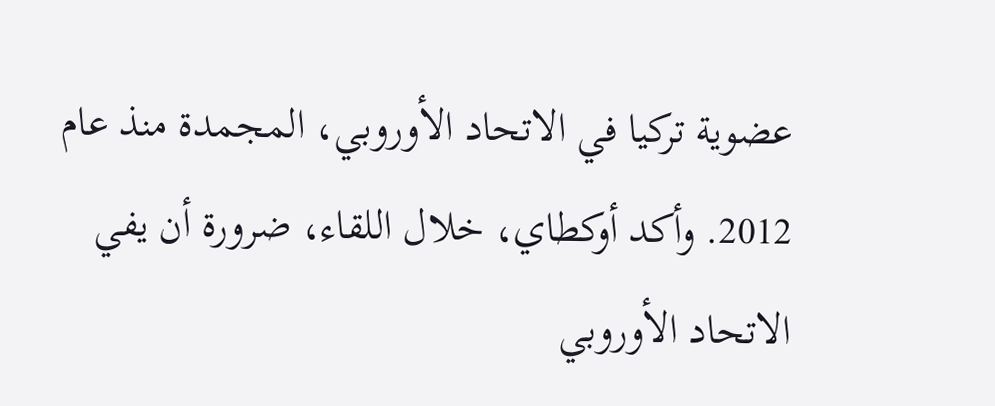عضوية تركيا في الاتحاد الأوروبي، المجمدة منذ عام 2012. وأكد أوكطاي، خلال اللقاء، ضرورة أن يفي الاتحاد الأوروبي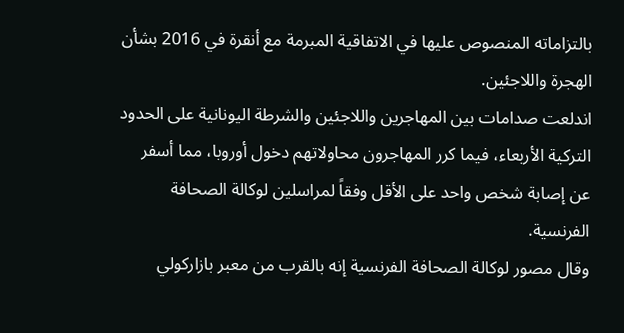بالتزاماته المنصوص عليها في الاتفاقية المبرمة مع أنقرة في 2016 بشأن الهجرة واللاجئين.
اندلعت صدامات بين المهاجرين واللاجئين والشرطة اليونانية على الحدود التركية الأربعاء، فيما كرر المهاجرون محاولاتهم دخول أوروبا، مما أسفر عن إصابة شخص واحد على الأقل وفقاً لمراسلين لوكالة الصحافة الفرنسية.
وقال مصور لوكالة الصحافة الفرنسية إنه بالقرب من معبر بازاركولي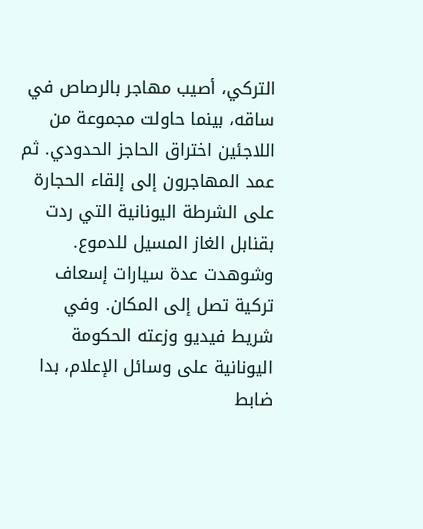التركي، أصيب مهاجر بالرصاص في ساقه، بينما حاولت مجموعة من اللاجئين اختراق الحاجز الحدودي. ثم عمد المهاجرون إلى إلقاء الحجارة على الشرطة اليونانية التي ردت بقنابل الغاز المسيل للدموع. وشوهدت عدة سيارات إسعاف تركية تصل إلى المكان. وفي شريط فيديو وزعته الحكومة اليونانية على وسائل الإعلام، بدا ضابط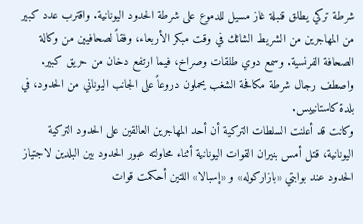شرطة تركي يطلق قنبلة غاز مسيل للدموع على شرطة الحدود اليونانية. واقترب عدد كبير من المهاجرين من الشريط الشائك في وقت مبكر الأربعاء، وفقاً لصحافيين من وكالة الصحافة الفرنسية. وسمع دوي طلقات وصراخ، فيما ارتفع دخان من حريق كبير. واصطف رجال شرطة مكافحة الشغب يحملون دروعاً على الجانب اليوناني من الحدود، في بلدة كاستانييس.
وكانت قد أعلنت السلطات التركية أن أحد المهاجرين العالقين على الحدود التركية اليونانية، قتل أمس بنيران القوات اليونانية أثناء محاولته عبور الحدود بين البلدين لاجتياز الحدود عند بوابتي «بازاركوله» و «إسبالا» اللتين أحكمت قوات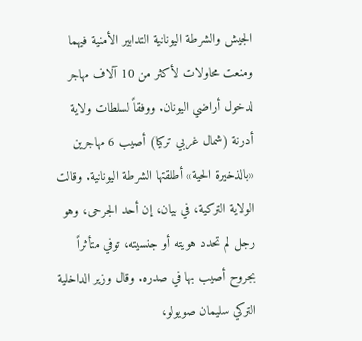الجيش والشرطة اليونانية التدابير الأمنية فيهما ومنعت محاولات لأكثر من 10 آلاف مهاجر لدخول أراضي اليونان. ووفقاً لسلطات ولاية أدرنة (شمال غربي تركيا) أصيب 6 مهاجرين «بالذخيرة الحية» أطلقتها الشرطة اليونانية. وقالت الولاية التركية، في بيان، إن أحد الجرحى، وهو رجل لم تحدد هويته أو جنسيته، توفي متأثراً بجروح أصيب بها في صدره. وقال وزير الداخلية التركي سليمان صويولو،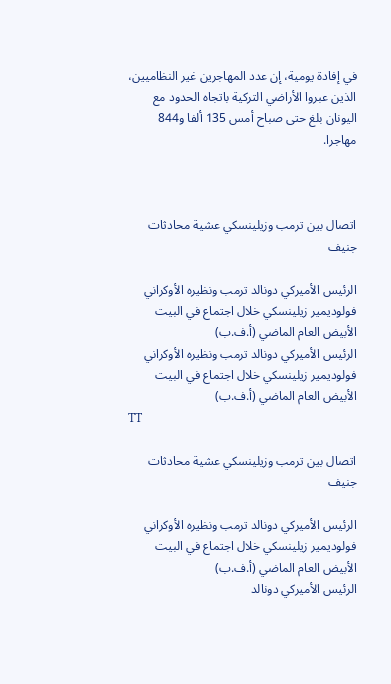في إفادة يومية، إن عدد المهاجرين غير النظاميين، الذين عبروا الأراضي التركية باتجاه الحدود مع اليونان بلغ حتى صباح أمس 135 ألفا و844 مهاجرا.



اتصال بين ترمب وزيلينسكي عشية محادثات جنيف

الرئيس الأميركي دونالد ترمب ونظيره الأوكراني فولوديمير زيلينسكي خلال اجتماع في البيت الأبيض العام الماضي (أ.ف.ب)
الرئيس الأميركي دونالد ترمب ونظيره الأوكراني فولوديمير زيلينسكي خلال اجتماع في البيت الأبيض العام الماضي (أ.ف.ب)
TT

اتصال بين ترمب وزيلينسكي عشية محادثات جنيف

الرئيس الأميركي دونالد ترمب ونظيره الأوكراني فولوديمير زيلينسكي خلال اجتماع في البيت الأبيض العام الماضي (أ.ف.ب)
الرئيس الأميركي دونالد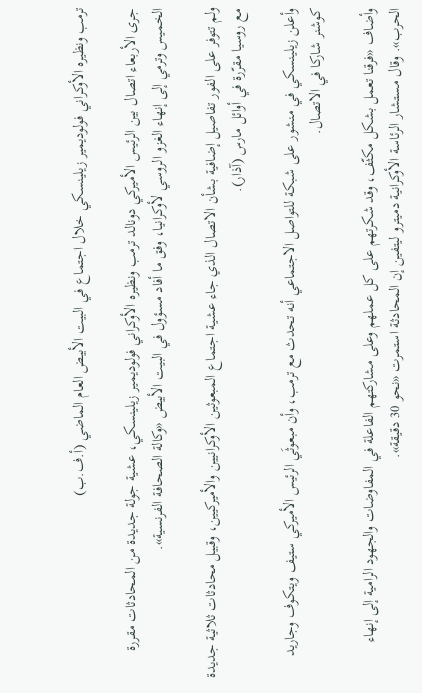ترمب ونظيره الأوكراني فولوديمير زيلينسكي خلال اجتماع في البيت الأبيض العام الماضي (أ.ف.ب)

جرى الأربعاء اتصال بين الرئيس الأميركي دونالد ترمب ونظيره الأوكراني فولوديمير زيلينسكي، عشية جولة جديدة من المحادثات مقررة الخميس وترمي إلى إنهاء الغزو الروسي لأوكرانيا، وفق ما أفاد مسؤول في البيت الأبيض «وكالة الصحافة الفرنسية».

ولم تتوفر على الفور تفاصيل إضافية بشأن الاتصال الذي جاء عشية اجتماع المبعوثين الأوكرانيين والأميركيين، وقبيل محادثات ثلاثية جديدة مع روسيا مقرّرة في أوائل مارس (آذار).

وأعلن زيلينسكي في منشور على شبكة للتواصل الاجتماعي أنه تحدث مع ترمب، وأن مبعوثَي الرئيس الأميركي ستيف ويتكوف وجاريد كوشنر شاركا في الاتصال.

وأضاف «فرقنا تعمل بشكل مكثّف، وقد شكرتهم على كل عملهم وعلى مشاركتهم الفاعلة في المفاوضات والجهود الرامية إلى إنهاء الحرب». وقال مستشار الرئاسة الأوكرانية دميترو ليتفين إن المحادثة استمرت «نحو 30 دقيقة».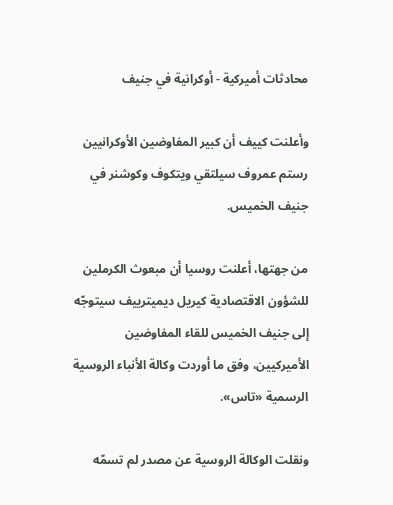محادثات أميركية - أوكرانية في جنيف

وأعلنت كييف أن كبير المفاوضين الأوكرانيين رستم عمروف سيلتقي ويتكوف وكوشنر في جنيف الخميس.

من جهتها، أعلنت روسيا أن مبعوث الكرملين للشؤون الاقتصادية كيريل ديميترييف سيتوجّه إلى جنيف الخميس للقاء المفاوضين الأميركيين، وفق ما أوردت وكالة الأنباء الروسية الرسمية «تاس».

ونقلت الوكالة الروسية عن مصدر لم تسمّه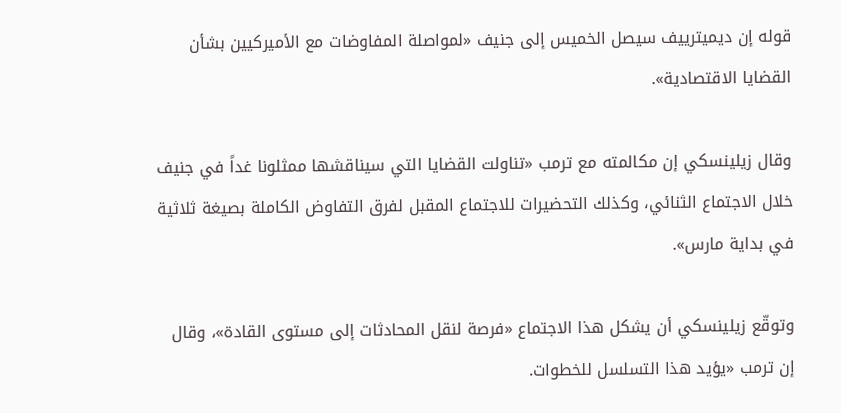قوله إن ديميترييف سيصل الخميس إلى جنيف «لمواصلة المفاوضات مع الأميركيين بشأن القضايا الاقتصادية».

وقال زيلينسكي إن مكالمته مع ترمب «تناولت القضايا التي سيناقشها ممثلونا غداً في جنيف خلال الاجتماع الثنائي، وكذلك التحضيرات للاجتماع المقبل لفرق التفاوض الكاملة بصيغة ثلاثية في بداية مارس».

وتوقّع زيلينسكي أن يشكل هذا الاجتماع «فرصة لنقل المحادثات إلى مستوى القادة»، وقال إن ترمب «يؤيد هذا التسلسل للخطوات.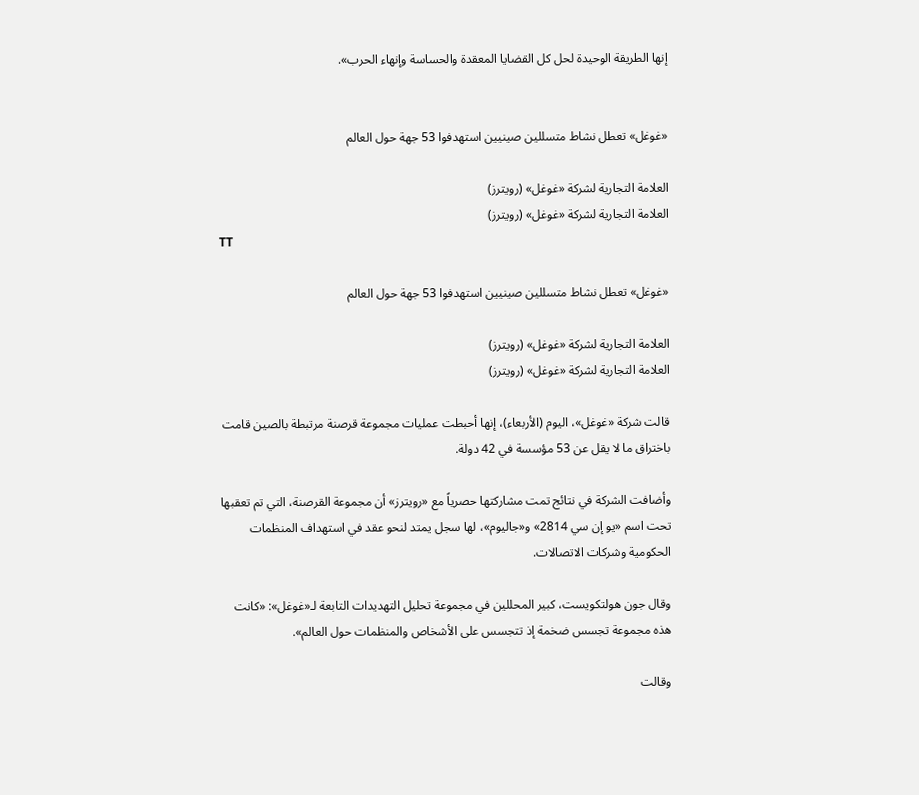إنها الطريقة الوحيدة لحل كل القضايا المعقدة والحساسة وإنهاء الحرب».


«غوغل» تعطل نشاط متسللين صينيين استهدفوا 53 جهة حول العالم

العلامة التجارية لشركة «غوغل» (رويترز)
العلامة التجارية لشركة «غوغل» (رويترز)
TT

«غوغل» تعطل نشاط متسللين صينيين استهدفوا 53 جهة حول العالم

العلامة التجارية لشركة «غوغل» (رويترز)
العلامة التجارية لشركة «غوغل» (رويترز)

قالت شركة «غوغل»، ‌اليوم (الأربعاء)، إنها أحبطت عمليات مجموعة قرصنة مرتبطة بالصين قامت باختراق ما لا يقل عن 53 مؤسسة في 42 دولة.

وأضافت الشركة في نتائج تمت مشاركتها حصرياً مع «رويترز» أن مجموعة القرصنة، التي تم تعقبها تحت اسم «يو إن سي 2814» و«جاليوم»، لها سجل يمتد لنحو عقد في استهداف المنظمات الحكومية وشركات الاتصالات.

وقال جون هولتكويست، كبير المحللين في مجموعة تحليل التهديدات التابعة لـ«غوغل»: «كانت هذه مجموعة تجسس ضخمة إذ تتجسس على ‌الأشخاص والمنظمات حول ‌العالم».

وقالت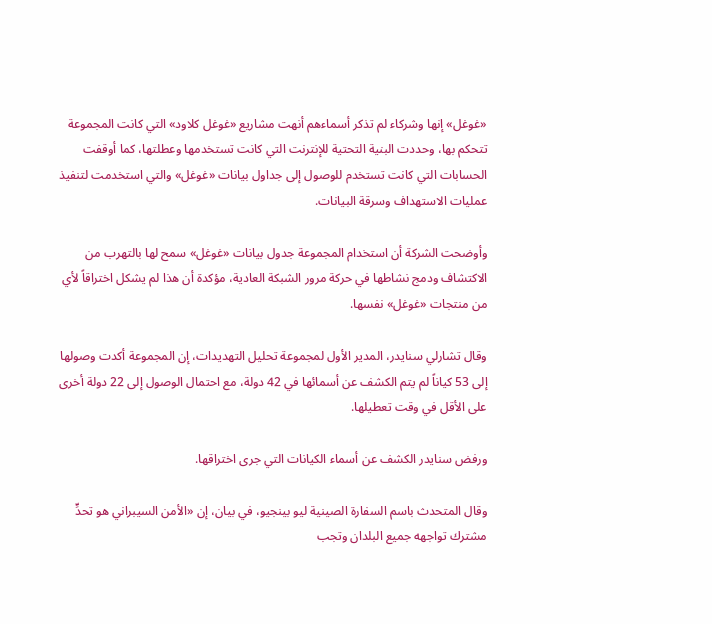«غوغل» إنها وشركاء لم ‌تذكر أسماءهم أنهت مشاريع «غوغل كلاود» التي كانت المجموعة تتحكم بها، وحددت البنية التحتية للإنترنت التي كانت تستخدمها وعطلتها، كما أوقفت الحسابات التي كانت تستخدم للوصول إلى جداول بيانات «غوغل» والتي استخدمت لتنفيذ عمليات الاستهداف وسرقة البيانات.

وأوضحت الشركة أن استخدام المجموعة جدول بيانات «غوغل» سمح لها بالتهرب من الاكتشاف ودمج نشاطها في ‌حركة مرور الشبكة العادية، مؤكدة ‌أن هذا لم يشكل اختراقاً لأي من منتجات ‌«غوغل» نفسها.

وقال تشارلي سنايدر، المدير الأول لمجموعة ‌تحليل التهديدات، إن المجموعة أكدت وصولها إلى 53 كياناً لم يتم الكشف عن أسمائها في 42 دولة، مع احتمال الوصول إلى 22 دولة أخرى على الأقل في ‌وقت تعطيلها.

ورفض سنايدر الكشف عن أسماء الكيانات التي جرى اختراقها.

وقال المتحدث باسم السفارة الصينية ليو بينجيو، في بيان، إن «الأمن السيبراني هو تحدٍّ مشترك تواجهه جميع البلدان وتجب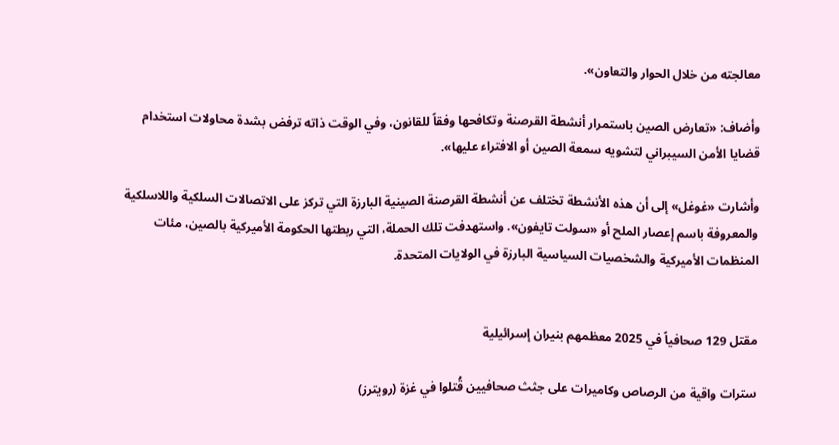معالجته من خلال الحوار والتعاون».

وأضاف: «تعارض الصين باستمرار أنشطة القرصنة وتكافحها وفقاً للقانون، وفي الوقت ذاته ترفض بشدة محاولات استخدام قضايا الأمن السيبراني لتشويه سمعة الصين أو الافتراء عليها».

وأشارت «غوغل» إلى أن هذه الأنشطة تختلف عن أنشطة القرصنة الصينية البارزة التي تركز على الاتصالات السلكية واللاسلكية والمعروفة باسم إعصار الملح أو «سولت تايفون». واستهدفت تلك الحملة، التي ربطتها الحكومة الأميركية بالصين، مئات المنظمات الأميركية والشخصيات السياسية البارزة في الولايات المتحدة.


مقتل 129 صحافياً في 2025 معظمهم بنيران إسرائيلية

سترات واقية من الرصاص وكاميرات على جثث صحافيين قُتلوا في غزة (رويترز)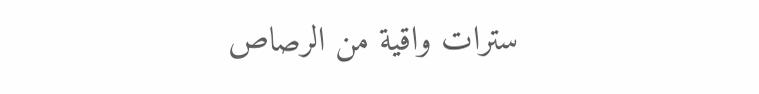سترات واقية من الرصاص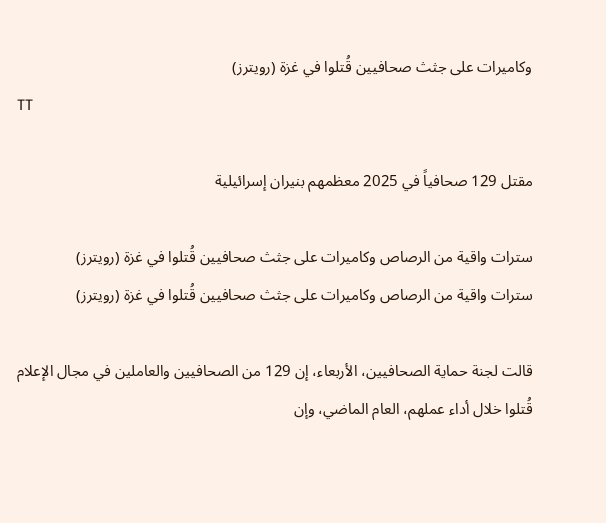وكاميرات على جثث صحافيين قُتلوا في غزة (رويترز)
TT

مقتل 129 صحافياً في 2025 معظمهم بنيران إسرائيلية

سترات واقية من الرصاص وكاميرات على جثث صحافيين قُتلوا في غزة (رويترز)
سترات واقية من الرصاص وكاميرات على جثث صحافيين قُتلوا في غزة (رويترز)

قالت لجنة حماية الصحافيين، الأربعاء، إن 129 من الصحافيين والعاملين في مجال الإعلام قُتلوا خلال أداء عملهم، العام الماضي، وإن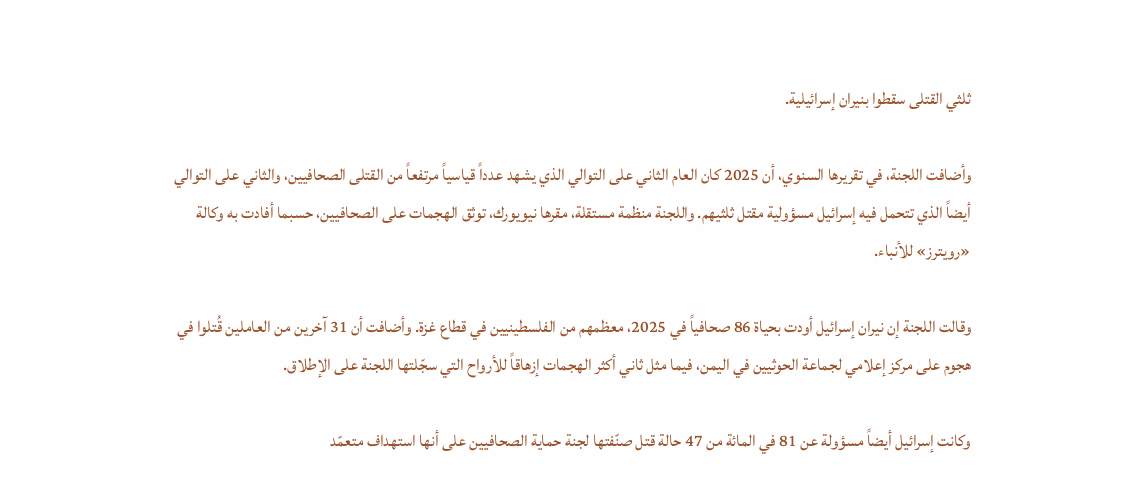ثلثي القتلى سقطوا بنيران إسرائيلية.

وأضافت اللجنة، في تقريرها السنوي، أن 2025 كان العام الثاني على التوالي الذي يشهد عدداً قياسياً مرتفعاً من القتلى الصحافيين، والثاني على التوالي أيضاً الذي تتحمل فيه إسرائيل مسؤولية مقتل ثلثيهم. واللجنة منظمة مستقلة، مقرها نيويورك، توثق الهجمات على الصحافيين، حسبما أفادت به وكالة «رويترز» للأنباء.

وقالت اللجنة إن نيران إسرائيل أودت بحياة 86 صحافياً في 2025، معظمهم من الفلسطينيين في قطاع غزة. وأضافت أن 31 آخرين من العاملين قُتلوا في هجوم على مركز إعلامي لجماعة الحوثيين في اليمن، فيما مثل ثاني أكثر الهجمات إزهاقاً للأرواح التي سجّلتها اللجنة على الإطلاق.

وكانت إسرائيل أيضاً مسؤولة عن 81 في المائة من 47 حالة قتل صنّفتها لجنة حماية الصحافيين على أنها استهداف متعمّد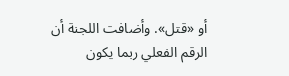أو «قتل». وأضافت اللجنة أن الرقم الفعلي ربما يكون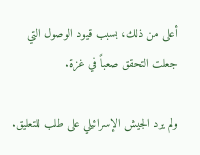أعلى من ذلك، بسبب قيود الوصول التي جعلت التحقق صعباً في غزة.

ولم يرد الجيش الإسرائيلي على طلب للتعليق.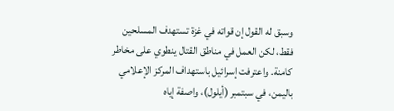وسبق له القول إن قواته في غزة تستهدف المسلحين فقط، لكن العمل في مناطق القتال ينطوي على مخاطر كامنة. واعترفت إسرائيل باستهداف المركز الإعلامي باليمن، في سبتمبر (أيلول)، واصفة إياه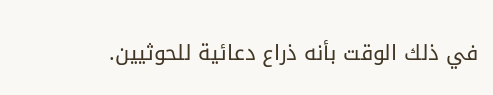في ذلك الوقت بأنه ذراع دعائية للحوثيين.